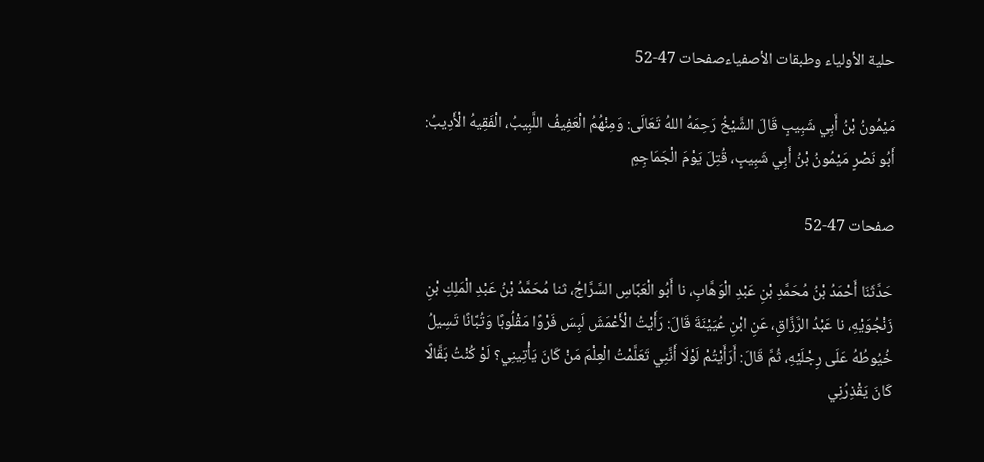حلية الأولياء وطبقات الأصفياءصفحات 47-52

مَيْمُونُ بْنُ أَبِي شَبِيبٍ قَالَ الشَّيْخُ رَحِمَهُ اللهُ تَعَالَى: وَمِنْهُمُ الْعَفِيفُ اللَّبِيبُ، الْفَقِيهُ الْأَدِيبُ: أَبُو نَصْرٍ مَيْمُونُ بْنُ أَبِي شَبِيبٍ، قُتِلَ يَوْمَ الْجَمَاجِمِ

صفحات 47-52

حَدَّثَنَا أَحْمَدُ بْنُ مُحَمَّدِ بْنِ عَبْدِ الْوَهَّابِ، نا أَبُو الْعَبَّاسِ السَّرَّاجُ، ثنا مُحَمَّدُ بْنُ عَبْدِ الْمَلِكِ بْنِ زَنْجُوَيْهِ، نا عَبْدُ الرَّزَّاقِ، عَنِ ابْنِ عُيَيْنَةَ قَالَ: رَأَيْتُ الْأَعْمَشَ لَبِسَ فَرْوًا مَقْلُوبًا وَتُبَّانًا تَسِيلُ خُيُوطُهُ عَلَى رِجْلَيْهِ، ثُمَّ قَالَ: أَرَأَيْتُمْ لَوْلَا أَنَّنِي تَعَلَّمْتُ الْعِلْمَ مَنْ كَانَ يَأْتِينِي؟ لَوْ كُنْتُ بَقَّالًا كَانَ يَقْذِرُنِي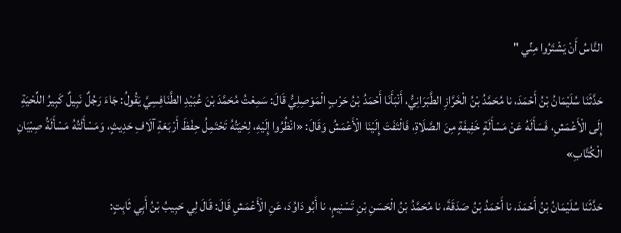النَّاسُ أَنْ يَشْتَرُوا مِنِّي "

حَدَّثَنَا سُلَيْمَانُ بْنُ أَحْمَدَ، نا مُحَمَّدُ بْنُ الْخَرَّازِ الطَّبَرَانِيُّ، أَنْبَأَنَا أَحْمَدُ بْنُ حَرْبٍ الْمَوْصِلِيُّ قَالَ: سَمِعْتُ مُحَمَّدَ بْنَ عُبَيْدِ الطَّنَافِسِيَّ يَقُولُ: جَاءَ رَجُلٌ نَبِيلٌ كَبِيرُ اللِّحْيَةِ إِلَى الْأَعْمَشِ، فَسَأَلَهُ عَنْ مَسْأَلَةٍ خَفِيفَةٍ مِنَ الصَّلَاةِ، فَالْتَفَتَ إِلَيْنَا الْأَعْمَشُ وَقَالَ: «انْظُرُوا إِلَيْهِ، لِحْيَتُهُ تَحْتَمِلُ حِفْظَ أَرْبَعَةِ آلَافِ حَدِيثٍ، وَمَسْأَلَتُهُ مَسْأَلَةُ صِبْيَانِ الْكُتَّابِ»

حَدَّثَنَا سُلَيْمَانُ بْنُ أَحْمَدَ، نا أَحْمَدُ بْنُ صَدَقَةَ، نا مُحَمَّدُ بْنُ الْحَسَنِ بْنِ تَسْنِيمٍ، نا أَبُو دَاوُدَ، عَنِ الْأَعْمَشِ قَالَ: قَالَ لِي حَبِيبُ بْنُ أَبِي ثَابِتٍ: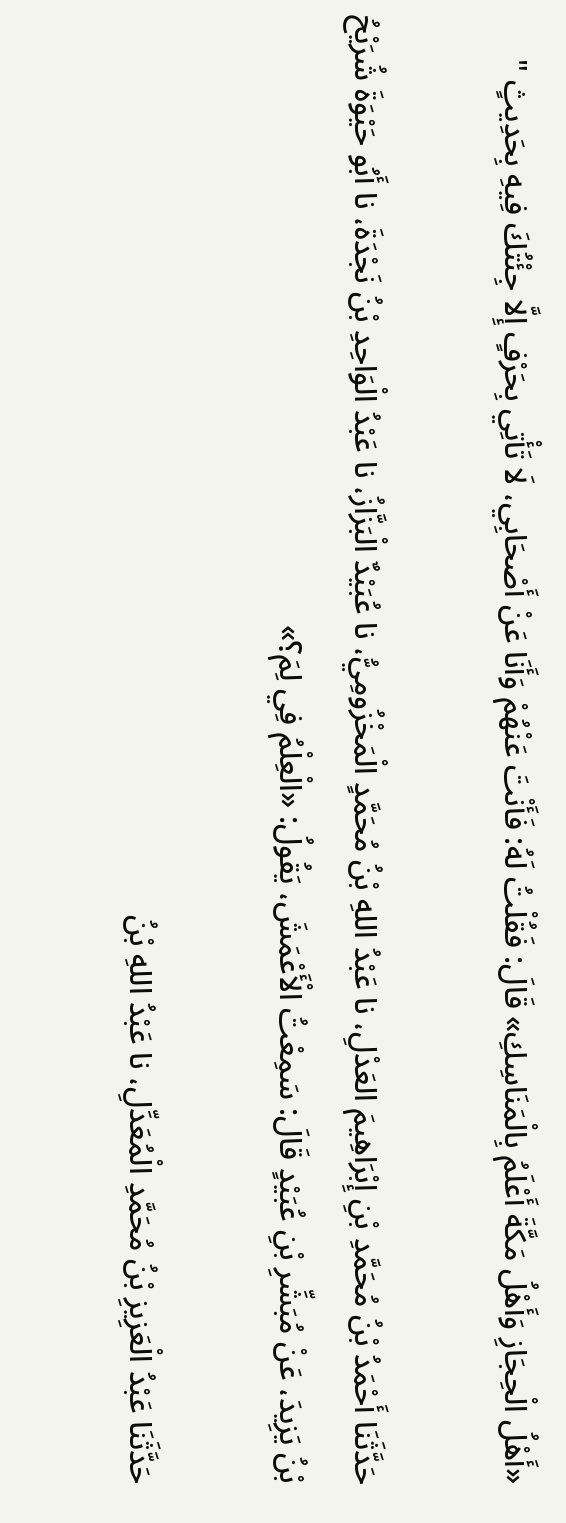«أَهْلُ الْحِجَازِ وَأَهْلُ مَكَّةَ أَعْلَمُ بِالْمَنَاسِكِ» قَالَ: فَقُلْتُ لَهُ: فَأَنْتَ عَنْهُمْ وَأَنَا عَنْ أَصْحَابِي، لَا تَأْتِي بِحَرْفٍ إِلَّا جِئْتُكَ فِيهِ بِحَدِيثٍ "

حَدَّثَنَا أَحْمَدُ بْنُ مُحَمَّدِ بْنِ إِبْرَاهِيمَ العَدْلِ، نا عَبْدُ اللهِ بْنُ مُحَمَّدٍ الْمَخْزُومِيُّ، نا عُبَيْدٌ الْبَزَّازُ، نا عَبْدُ الْوَاحِدِ بْنُ نَجْدَةَ، نا أَبُو حَيْوَةَ شُرَيْحُ بْنُ يَزِيدَ، عَنْ مُبَشِّرِ بْنِ عُبَيْدٍ قَالَ: سَمِعْتُ الْأَعْمَشَ، يَقُولُ: «الْعِلْمُ فِي لِمَ؟»

حَدَّثَنَا عَبْدُ الْعَزِيزِ بْنُ مُحَمَّدِ الْمُعَدِّلِ، نا عَبْدُ اللهِ بْنُ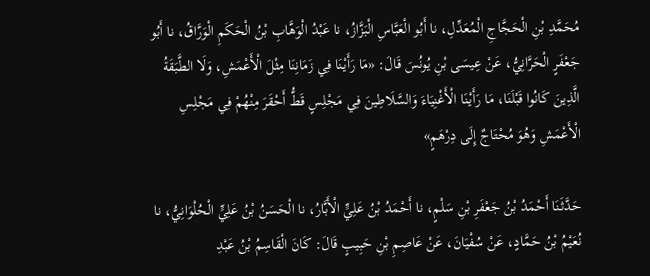مُحَمَّدِ بْنِ الْحَجَّاجِ الْمُعَدِّلِ، نا أَبُو الْعَبَّاسِ الْبَزَّازُ، نا عَبْدُ الْوَهَّابِ بْنُ الْحَكَمِ الْوَرَّاقُ، نا أَبُو جَعْفَرٍ الْحَرَّانِيُّ، عَنْ عِيسَى بْنِ يُونُسَ قَالَ: «مَا رَأَيْنَا فِي زَمَانِنَا مِثْلَ الْأَعْمَشِ، وَلَا الطَّبَقَةُ الَّذِينَ كَانُوا قَبْلَنَا، مَا رَأَيْنَا الْأَغْنِيَاءَ وَالسَّلَاطِينَ فِي مَجْلِسٍ قَطُّ أَحْقَرَ مِنْهُمْ فِي مَجْلِسِ الْأَعْمَشِ وَهُوَ مُحْتَاجٌ إِلَى دِرْهَمٍ»

حَدَّثَنَا أَحْمَدُ بْنُ جَعْفَرِ بْنِ سَلْمٍ، نا أَحْمَدُ بْنُ عَلِيٍّ الْأَبَّارُ، نا الْحَسَنُ بْنُ عَلِيٍّ الْحُلْوَانِيُّ، نا نُعَيْمُ بْنُ حَمَّادٍ، عَنْ سُفْيَانَ، عَنْ عَاصِمِ بْنِ حَبِيبٍ قَالَ: كَانَ الْقَاسِمُ بْنُ عَبْدِ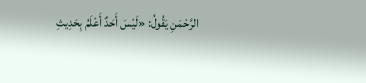الرَّحْمَنِ يَقُولُ: «لَيْسَ أَحَدٌ أَعْلَمُ بِحَدِيثِ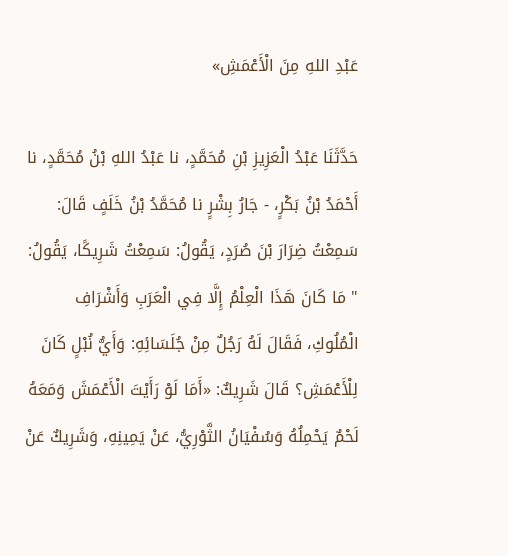عَبْدِ اللهِ مِنَ الْأَعْمَشِ»

حَدَّثَنَا عَبْدُ الْعَزِيزِ بْنِ مُحَمَّدٍ، نا عَبْدُ اللهِ بْنُ مُحَمَّدٍ، نا أَحْمَدُ بْنُ بَكْرٍ، - جَارُ بِشْرٍ نا مُحَمَّدُ بْنُ خَلَفٍ قَالَ: سَمِعْتُ ضِرَارَ بْنَ صُرَدٍ، يَقُولُ: سَمِعْتُ شَرِيكًا، يَقُولُ: " مَا كَانَ هَذَا الْعِلْمُ إِلَّا فِي الْعَرَبِ وَأَشْرَافِ الْمُلُوكِ، فَقَالَ لَهُ رَجُلٌ مِنْ جُلَسَائِهِ: وَأَيُّ نُبْلٍ كَانَ لِلْأَعْمَشِ؟ قَالَ شَرِيكٌ: «أَمَا لَوْ رَأَيْتَ الْأَعْمَشَ وَمَعَهُ لَحْمٌ يَحْمِلُهُ وَسُفْيَانُ الثَّوْرِيُّ، عَنْ يَمِينِهِ، وَشَرِيكٌ عَنْ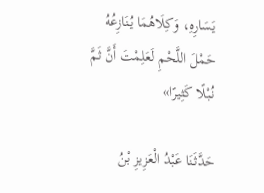يَسَارِهِ، وَكِلَاهُمَا يُنَازِعُهُ حَمْلَ اللَّحْمِ لَعَلِمْتَ أَنَّ ثَمَّ نُبْلًا كَثِيرًا»

حَدَّثَنَا عَبْدُ الْعَزِيزِ بْنُ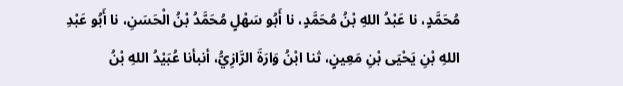مُحَمَّدٍ، نا عَبْدُ اللهِ بْنُ مُحَمَّدٍ، نا أَبُو سَهْلٍ مُحَمَّدُ بْنُ الْحَسَنِ، نا أَبُو عَبْدِ اللهِ بْنِ يَحْيَى بْنِ مَعِينٍ، ثنا ابْنُ وَارَةَ الرَّازِيُّ، أنبأنا عُبَيْدُ اللهِ بْنُ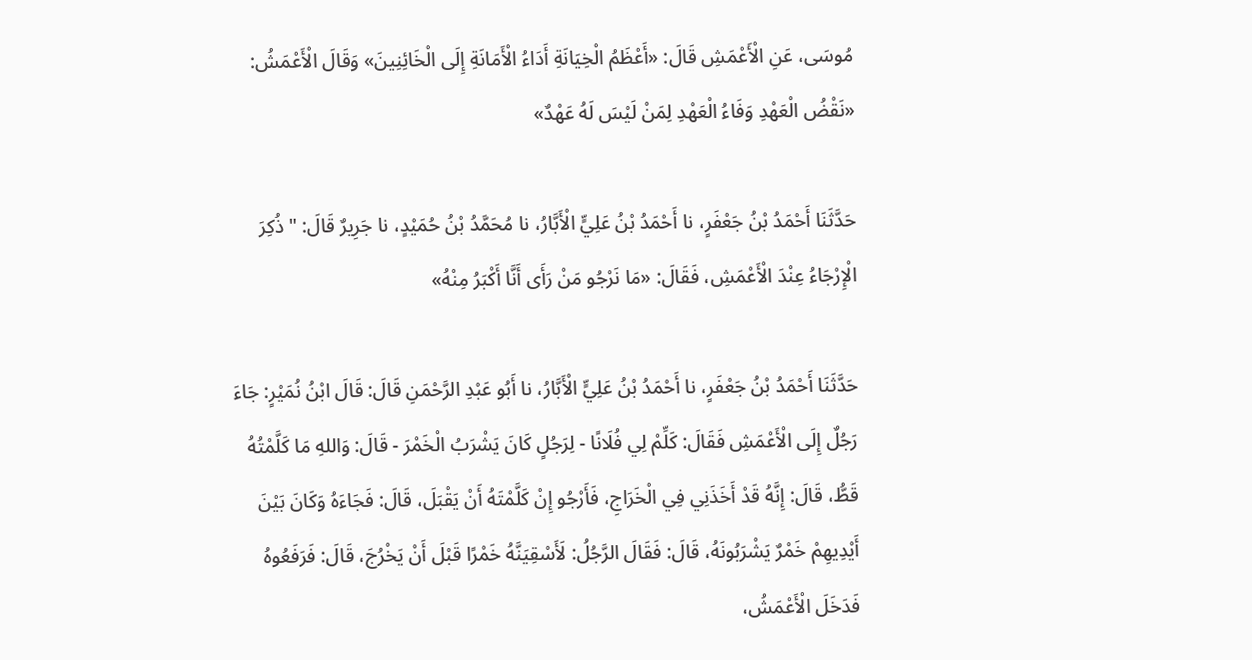مُوسَى، عَنِ الْأَعْمَشِ قَالَ: «أَعْظَمُ الْخِيَانَةِ أَدَاءُ الْأَمَانَةِ إِلَى الْخَائِنِينَ» وَقَالَ الْأَعْمَشُ: «نَقْضُ الْعَهْدِ وَفَاءُ الْعَهْدِ لِمَنْ لَيْسَ لَهُ عَهْدٌ»

حَدَّثَنَا أَحْمَدُ بْنُ جَعْفَرٍ، نا أَحْمَدُ بْنُ عَلِيٍّ الْأَبَّارُ، نا مُحَمَّدُ بْنُ حُمَيْدٍ، نا جَرِيرٌ قَالَ: " ذُكِرَ الْإِرْجَاءُ عِنْدَ الْأَعْمَشِ، فَقَالَ: «مَا نَرْجُو مَنْ رَأَى أَنَّا أَكْبَرُ مِنْهُ»

حَدَّثَنَا أَحْمَدُ بْنُ جَعْفَرٍ، نا أَحْمَدُ بْنُ عَلِيٍّ الْأَبَّارُ، نا أَبُو عَبْدِ الرَّحْمَنِ قَالَ: قَالَ ابْنُ نُمَيْرٍ: جَاءَ رَجُلٌ إِلَى الْأَعْمَشِ فَقَالَ: كَلِّمْ لِي فُلَانًا - لِرَجُلٍ كَانَ يَشْرَبُ الْخَمْرَ - قَالَ: وَاللهِ مَا كَلَّمْتُهُ قَطُّ، قَالَ: إِنَّهُ قَدْ أَخَذَنِي فِي الْخَرَاجِ، فَأَرْجُو إِنْ كَلَّمْتَهُ أَنْ يَقْبَلَ، قَالَ: فَجَاءَهُ وَكَانَ بَيْنَ أَيْدِيهِمْ خَمْرٌ يَشْرَبُونَهُ، قَالَ: فَقَالَ الرَّجُلُ: لَأَسْقِيَنَّهُ خَمْرًا قَبْلَ أَنْ يَخْرُجَ، قَالَ: فَرَفَعُوهُ فَدَخَلَ الْأَعْمَشُ،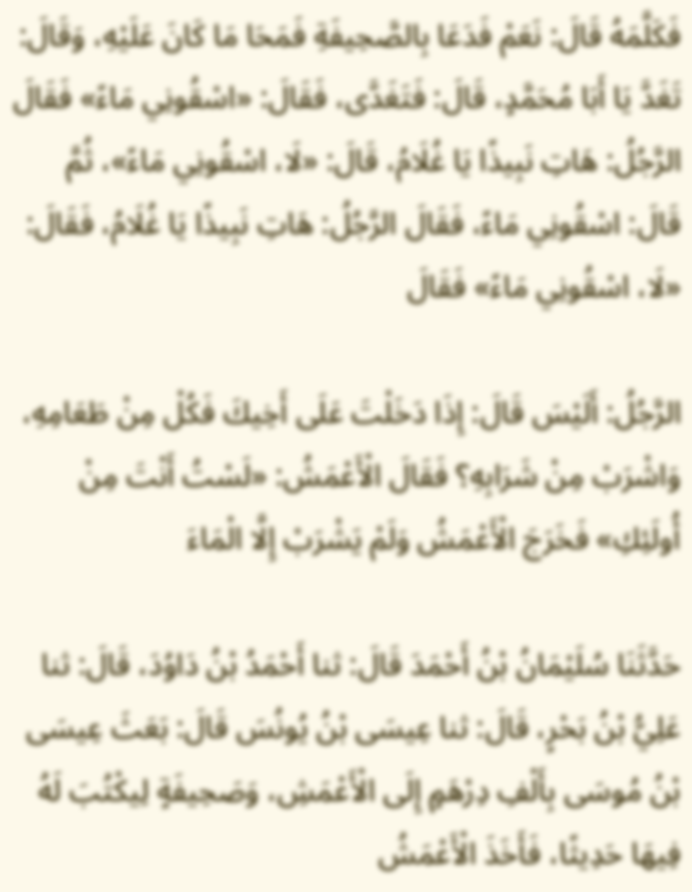فَكَلَّمَهُ قَالَ: نَعَمْ فَدَعَا بِالصَّحِيفَةِ فَمَحَا مَا كَانَ عَلَيْهِ، وَقَالَ: تَغَدَّ يَا أَبَا مُحَمَّدٍ، قَالَ: فَتَغَدَّى، فَقَالَ: «اسْقُونِي مَاءً» فَقَالَ الرَّجُلُ: هَاتِ نَبِيذًا يَا غُلَامُ، قَالَ: «لَا، اسْقُونِي مَاءً»، ثُمَّ قَالَ: اسْقُونِي مَاءً، فَقَالَ الرَّجُلُ: هَاتِ نَبِيذًا يَا غُلَامُ، فَقَالَ: «لَا، اسْقُونِي مَاءً» فَقَالَ

الرَّجُلُ: أَلَيْسَ قَالَ: إِذَا دَخَلْتَ عَلَى أَخِيكَ فَكُلْ مِنْ طَعَامِهِ، وَاشْرَبْ مِنْ شَرَابِهِ؟ فَقَالَ الْأَعْمَشُ: «لَسْتُ أَنْتَ مِنْ أُولَئِكِ» فَخَرَجَ الْأَعْمَشُ وَلَمْ يَشْرَبْ إِلَّا الْمَاءَ

حَدَّثَنَا سُلَيْمَانُ بْنُ أَحْمَدَ قَالَ: ثنا أَحْمَدُ بْنُ دَاوُدَ، قَالَ: ثنا عَلِيُّ بْنُ بَحْرٍ، قَالَ: ثنا عِيسَى بْنُ يُونُسَ قَالَ: بَعَثَ عِيسَى بْنُ مُوسَى بِأَلْفِ دِرْهَمٍ إِلَى الْأَعْمَشِ، وَصَحِيفَةٍ لِيكْتُبَ لَهُ فِيهَا حَدِيثًا، فَأَخَذَ الْأَعْمَشُ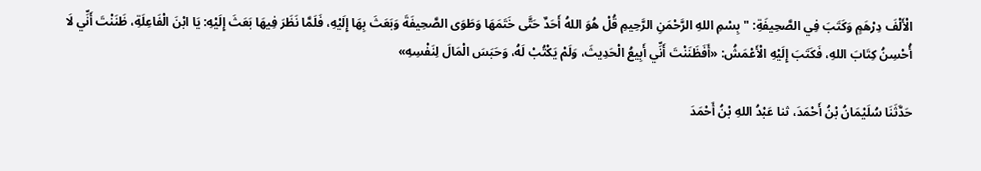الْأَلْفَ دِرْهَمٍ وَكَتَبَ فِي الصَّحِيفَةِ: " بِسْمِ اللهِ الرَّحْمَنِ الرَّحِيمِ قُلْ هُوَ اللهُ أَحَدٌ حَتَّى خَتَمَهَا وَطَوَى الصَّحِيفَةَ وَبَعَثَ بِهَا إِلَيْهِ، فَلَمَّا نَظَرَ فِيهَا بَعَثَ إِلَيْهِ: يَا ابْنَ الْفَاعِلَةِ، ظَنَنْتَ أَنِّي لَا أُحْسِنُ كِتَابَ اللهِ، فَكَتَبَ إِلَيْهِ الْأَعْمَشُ: «أَفَظَنَنْتَ أَنِّي أَبِيعُ الْحَدِيثَ، وَلَمْ يَكْتُبْ لَهُ، وَحَبَسَ الْمَالَ لِنَفْسِهِ»

حَدَّثَنَا سُلَيْمَانُ بْنُ أَحْمَدَ، ثنا عَبْدُ اللهِ بْنُ أَحْمَدَ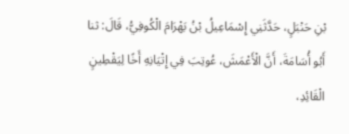بْنِ حَنْبَلٍ، حَدَّثَنِي إِسْمَاعِيلُ بْنُ بَهْرَامَ الْكُوفِيُّ، قَالَ: ثنا أَبُو أُسَامَةَ، أَنَّ الْأَعْمَشَ، عُوتِبَ فِي إِتْيَانِهِ أَخًا لِيَقْطِينٍ الْقَائِدِ،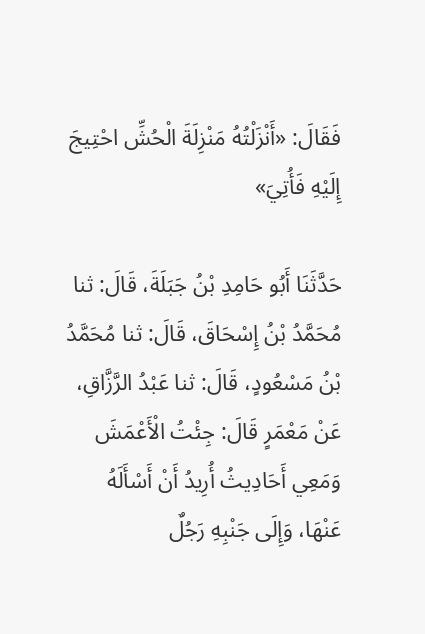فَقَالَ: «أَنْزَلْتُهُ مَنْزِلَةَ الْحُشِّ احْتِيجَ إِلَيْهِ فَأُتِيَ»

حَدَّثَنَا أَبُو حَامِدِ بْنُ جَبَلَةَ، قَالَ: ثنا مُحَمَّدُ بْنُ إِسْحَاقَ، قَالَ: ثنا مُحَمَّدُ بْنُ مَسْعُودٍ، قَالَ: ثنا عَبْدُ الرَّزَّاقِ، عَنْ مَعْمَرٍ قَالَ: جِئْتُ الْأَعْمَشَ وَمَعِي أَحَادِيثُ أُرِيدُ أَنْ أَسْأَلَهُ عَنْهَا، وَإِلَى جَنْبِهِ رَجُلٌ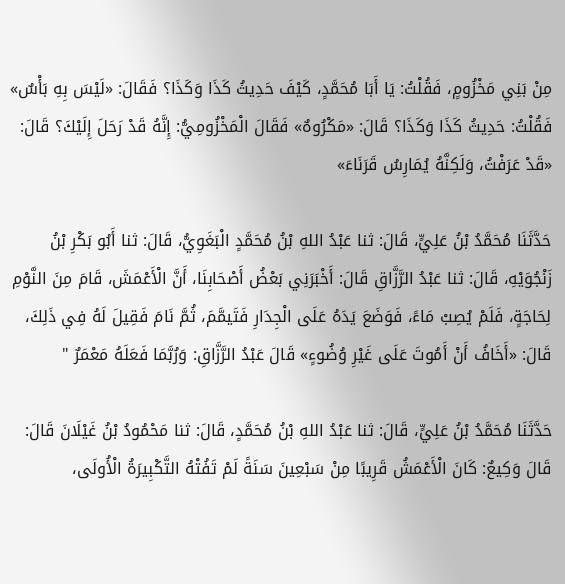مِنْ بَنِي مَخْزُومٍ، فَقُلْتُ: يَا أَبَا مُحَمَّدٍ، كَيْفَ حَدِيثُ كَذَا وَكَذَا؟ فَقَالَ: «لَيْسَ بِهِ بَأْسٌ» فَقُلْتُ: حَدِيثُ كَذَا وَكَذَا؟ قَالَ: «مَكْرُوهٌ» فَقَالَ الْمَخْزُومِيُّ: إِنَّهُ قَدْ رَحَلَ إِلَيْكَ؟ قَالَ: «قَدْ عَرَفْتُ، وَلَكِنَّهُ يُمَارِسُ قَرَنَاءَ»

حَدَّثَنَا مُحَمَّدُ بْنُ عَلِيٍّ، قَالَ: ثنا عَبْدُ اللهِ بْنُ مُحَمَّدٍ الْبَغَوِيُّ، قَالَ: ثنا أَبُو بَكْرِ بْنُ زَنْجُوَيْهِ، قَالَ: ثنا عَبْدُ الرَّزَّاقِ قَالَ: أَخْبَرَنِي بَعْضُ أَصْحَابِنَا، أَنَّ الْأَعْمَشَ، قَامَ مِنَ النَّوْمِ لِحَاجَةٍ، فَلَمْ يُصِبْ مَاءً، فَوَضَعَ يَدَهُ عَلَى الْجِدَارِ فَتَيمَّمَ، ثُمَّ نَامَ فَقِيلَ لَهُ فِي ذَلِكَ، قَالَ: «أَخَافُ أَنْ أَمُوتَ عَلَى غَيْرِ وُضُوءٍ» قَالَ عَبْدُ الرَّزَّاقِ: وَرُبَّمَا فَعَلَهُ مَعْمَرٌ "

حَدَّثَنَا مُحَمَّدُ بْنُ عَلِيٍّ، قَالَ: ثنا عَبْدُ اللهِ بْنُ مُحَمَّدٍ، قَالَ: ثنا مَحْمُودُ بْنُ غَيْلَانَ قَالَ: قَالَ وَكِيعٌ: كَانَ الْأَعْمَشُ قَرِيبًا مِنْ سَبْعِينَ سَنَةً لَمْ تَفُتْهُ التَّكْبِيرَةُ الْأُولَى،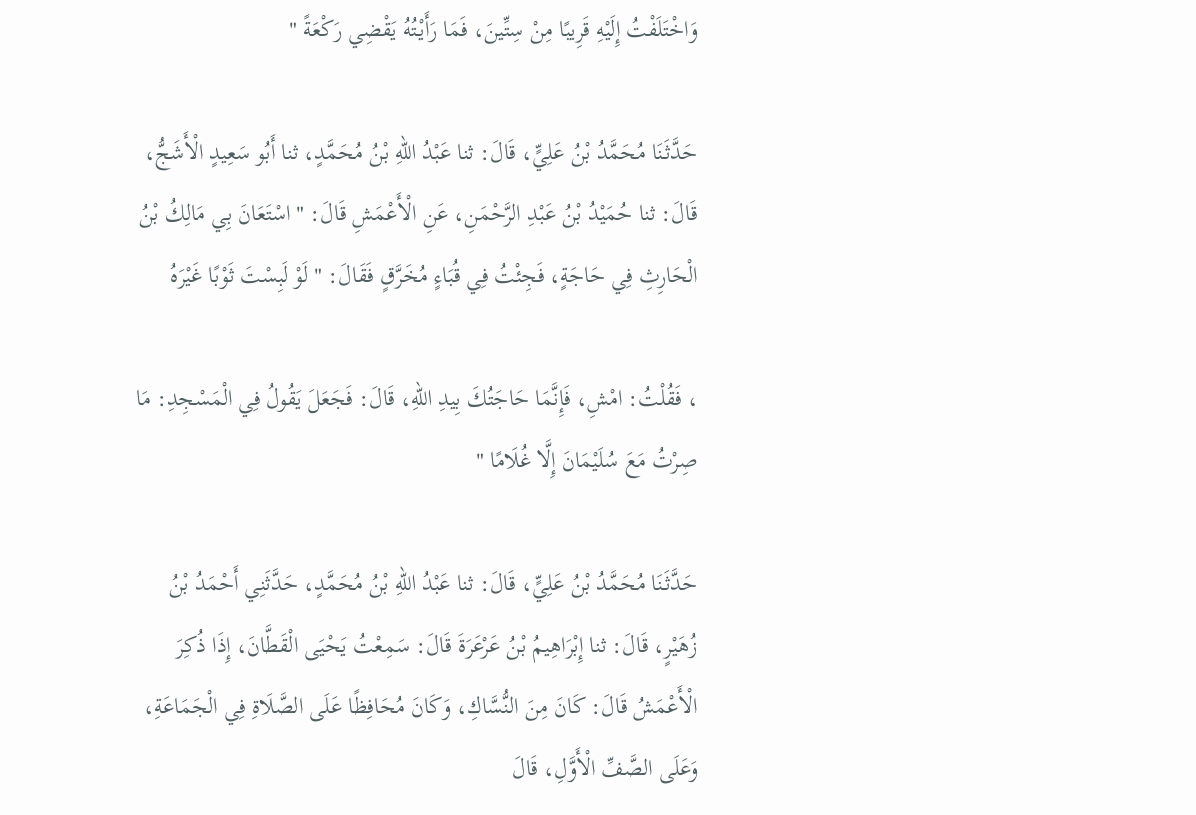وَاخْتَلَفْتُ إِلَيْهِ قَرِيبًا مِنْ سِتِّينَ، فَمَا رَأَيْتُهُ يَقْضِي رَكْعَةً "

حَدَّثَنَا مُحَمَّدُ بْنُ عَلِيٍّ، قَالَ: ثنا عَبْدُ اللهِ بْنُ مُحَمَّدٍ، ثنا أَبُو سَعِيدٍ الْأَشَجُّ، قَالَ: ثنا حُمَيْدُ بْنُ عَبْدِ الرَّحْمَنِ، عَنِ الْأَعْمَشِ قَالَ: " اسْتَعَانَ بِي مَالِكُ بْنُ الْحَارِثِ فِي حَاجَةٍ، فَجِئْتُ فِي قُبَاءٍ مُخَرَّقٍ فَقَالَ: " لَوْ لَبِسْتَ ثَوْبًا غَيْرَهُ

، فَقُلْتُ: امْشِ، فَإِنَّمَا حَاجَتُكَ بِيدِ اللهِ، قَالَ: فَجَعَلَ يَقُولُ فِي الْمَسْجِدِ: مَا صِرْتُ مَعَ سُلَيْمَانَ إِلَّا غُلَامًا "

حَدَّثَنَا مُحَمَّدُ بْنُ عَلِيٍّ، قَالَ: ثنا عَبْدُ اللهِ بْنُ مُحَمَّدٍ، حَدَّثَنِي أَحْمَدُ بْنُ زُهَيْرٍ، قَالَ: ثنا إِبْرَاهِيمُ بْنُ عَرْعَرَةَ قَالَ: سَمِعْتُ يَحْيَى الْقَطَّانَ، إِذَا ذُكِرَ الْأَعْمَشُ قَالَ: كَانَ مِنَ النُّسَّاكِ، وَكَانَ مُحَافِظًا عَلَى الصَّلَاةِ فِي الْجَمَاعَةِ، وَعَلَى الصَّفِّ الْأَوَّلِ، قَالَ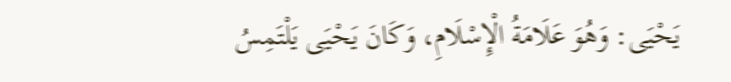يَحْيَى: وَهُوَ عَلَامَةُ الْإِسْلَامِ، وَكَانَ يَحْيَى يَلْتَمِسُ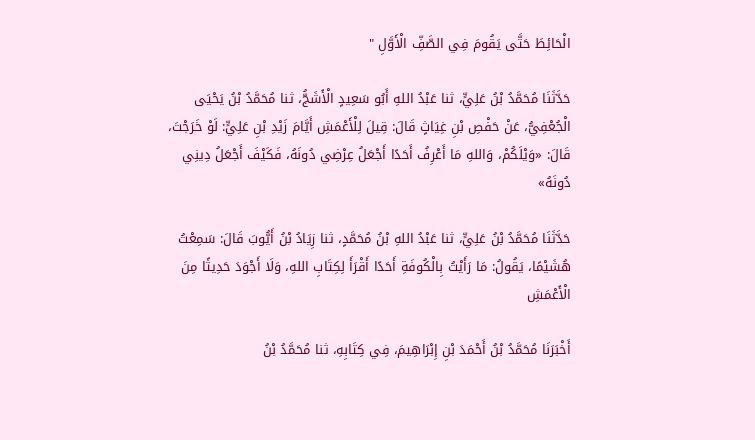الْحَائِطَ حَتَّى يَقُومَ فِي الصَّفِّ الْأَوَّلِ "

حَدَّثَنَا مُحَمَّدُ بْنُ عَلِيٍّ، ثنا عَبْدُ اللهِ أَبُو سَعِيدٍ الْأَشَجُّ، ثنا مُحَمَّدُ بْنُ يَحْيَى الْجُعْفِيُّ، عَنْ حَفْصِ بْنِ غِيَاثٍ قَالَ: قِيلَ لِلْأَعْمَشِ أَيَّامَ زَيْدِ بْنِ عَلِيٍّ: لَوْ خَرَجْتَ، قَالَ: «وَيْلَكُمْ، وَاللهِ مَا أَعْرِفُ أَحَدًا أَجْعَلُ عِرْضِي دُونَهُ، فَكَيْفَ أَجْعَلُ دِينِي دُونَهُ»

حَدَّثَنَا مُحَمَّدُ بْنُ عَلِيٍّ، ثنا عَبْدُ اللهِ بْنُ مُحَمَّدٍ، ثنا زِيَادُ بْنُ أَيُّوبَ قَالَ: سَمِعْتُ هُشَيْمًا، يَقُولُ: مَا رَأَيْتُ بِالْكُوفَةِ أَحَدًا أَقْرَأَ لِكِتَابِ اللهِ، وَلَا أَجْوَدَ حَدِيثًا مِنَ الْأَعْمَشِ

أَخْبَرَنَا مُحَمَّدُ بْنُ أَحْمَدَ بْنِ إِبْرَاهِيمَ، فِي كِتَابِهِ، ثنا مُحَمَّدُ بْنُ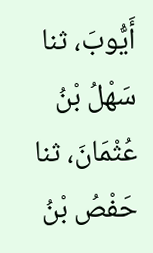أَيُّوبَ، ثنا سَهْلُ بْنُ عُثْمَانَ، ثنا حَفْصُ بْنُ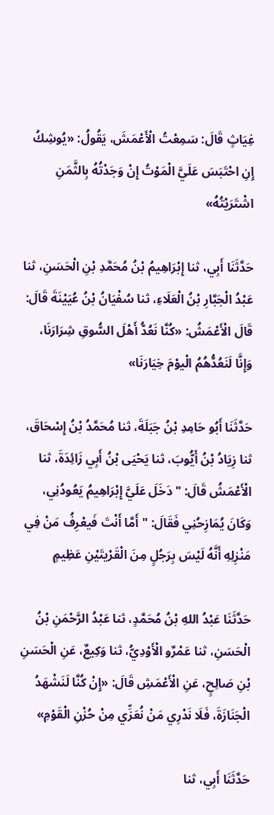غِيَاثٍ قَالَ: سَمِعْتُ الْأَعْمَشَ، يَقُولُ: «يُوشِكُ إِنِ احْتَبَسَ عَلَيَّ الْمَوْتُ إِنْ وَجَدْتُهُ بِالثَّمَنِ اشْتَرَيْتُهُ»

حَدَّثَنَا أَبِي، ثنا إِبْرَاهِيمُ بْنُ مُحَمَّدِ بْنِ الْحَسَنِ، ثنا عَبْدُ الْجَبَّارِ بْنُ الْعَلَاءِ، ثنا سُفْيَانُ بْنُ عُيَيْنَةَ قَالَ: قَالَ الْأَعْمَشُ: «كُنَّا نَعُدُّ أَهْلَ السُّوقِ شِرَارَنَا، وَإِنَّا لَنَعُدُّهُمُ الْيوْمَ خِيَارَنَا»

حَدَّثَنَا أَبُو حَامِدِ بْنُ جَبَلَةَ، ثنا مُحَمَّدُ بْنُ إِسْحَاقَ، ثنا زِيَادُ بْنُ أَيُّوبَ، ثنا يَحْيَى بْنُ أَبِي زَائِدَةَ، ثنا الْأَعْمَشُ قَالَ: " دَخَلَ عَلَيَّ إِبْرَاهِيمُ يَعُودُنِي، وَكَانَ يُمَازِحُنِي فَقَالَ: " أَمَّا أَنْتَ فَيعْرِفُ مَنْ فِي مَنْزِلِهِ أَنَّهُ لَيْسَ بِرَجُلٍ مِنَ الْقَرْيتَيْنِ عَظِيمٍ

حَدَّثَنَا عَبْدُ اللهِ بْنُ مُحَمَّدٍ، ثنا عَبْدُ الرَّحْمَنِ بْنُ الْحَسَنِ، ثنا عَمْرٌو الْأَوْدِيُّ، ثنا وَكِيعٌ، عَنِ الْحَسَنِ بْنِ صَالِحٍ، عَنِ الْأَعْمَشِ قَالَ: «إِنْ كُنَّا لَنَشْهَدُ الْجَنَازَةَ، فَلَا نَدْرِي مَنْ نُعَزِّي مِنْ حُزْنِ الْقَوْمِ»

حَدَّثَنَا أَبِي، ثنا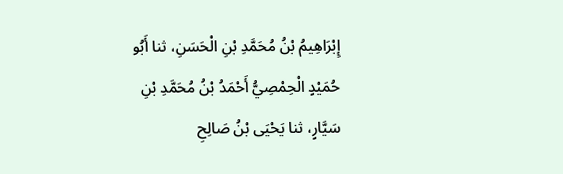إِبْرَاهِيمُ بْنُ مُحَمَّدِ بْنِ الْحَسَنِ، ثنا أَبُو حُمَيْدٍ الْحِمْصِيُّ أَحْمَدُ بْنُ مُحَمَّدِ بْنِ سَيَّارٍ، ثنا يَحْيَى بْنُ صَالِحِ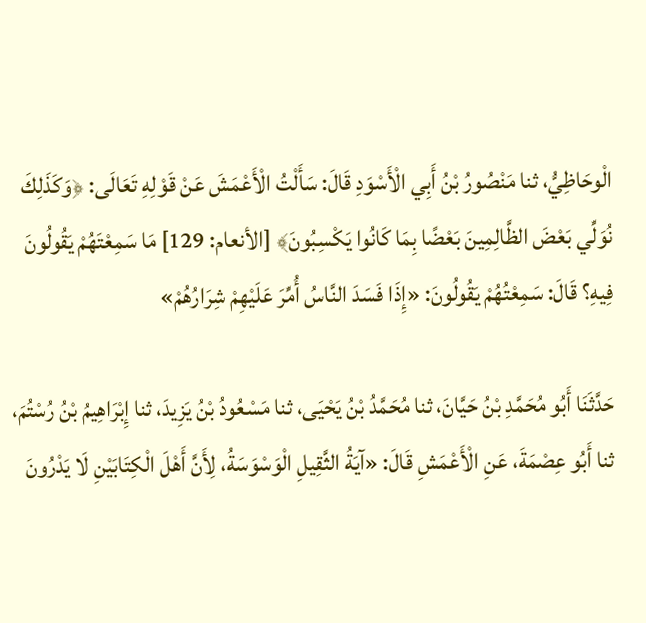الْوحَاظِيُّ، ثنا مَنْصُورُ بْنُ أَبِي الْأَسْوَدِ قَالَ: سَأَلْتُ الْأَعْمَشَ عَنْ قَوْلِهِ تَعَالَى: ﴿وَكَذَلِكَ نُوَلِّي بَعْضَ الظَّالِمِينَ بَعْضًا بِمَا كَانُوا يَكْسِبُونَ﴾ [الأنعام: 129] مَا سَمِعْتَهُمْ يَقُولُونَ فِيهِ؟ قَالَ: سَمِعْتُهُمْ يَقُولُونَ: «إِذَا فَسَدَ النَّاسُ أُمِّرَ عَلَيْهِمْ شِرَارُهُمْ»

حَدَّثَنَا أَبُو مُحَمَّدِ بْنُ حَيَّانَ، ثنا مُحَمَّدُ بْنُ يَحْيَى، ثنا مَسْعُودُ بْنُ يَزِيدَ، ثنا إِبْرَاهِيمُ بْنُ رُسْتُمَ، ثنا أَبُو عِصْمَةَ، عَنِ الْأَعْمَشِ قَالَ: «آيَةُ الثَّقِيلِ الْوَسْوَسَةُ، لِأَنَّ أَهْلَ الْكِتَابَيْنِ لَا يَدْرُونَ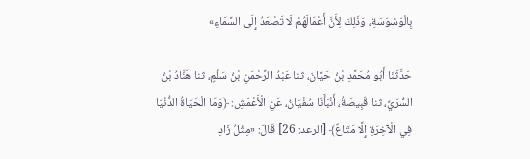بِالْوَسْوَسَةِ، وَذَلِكَ لِأَنَّ أَعْمَالَهُمْ لَا تَصْعَدُ إِلَى السَّمَاءِ»

حَدَّثَنَا أَبُو مُحَمَّدِ بْنُ حَيَّانَ، ثنا عَبْدُ الرَّحْمَنِ بْنُ سَلْمٍ، ثنا هَنَّادُ بْنُ السُّرَيِّ، ثنا قَبِيصَةُ، أَنْبَأَنَا سُفْيَانُ، عَنِ الْأَعْمَشِ: ﴿وَمَا الْحَيَاةُ الدُّنْيَا فِي الْآخِرَةِ إِلَّا مَتَاعٌ﴾ [الرعد: 26] قَالَ: «مِثْلُ زَادِ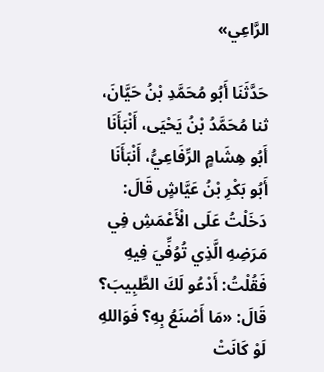الرَّاعِي»

حَدَّثَنَا أَبُو مُحَمَّدِ بْنُ حَيَّانَ، ثنا مُحَمَّدُ بْنُ يَحْيَى، أَنْبَأَنَا أَبُو هِشَامٍ الرِّفَاعِيُّ، أَنْبَأَنَا أَبُو بَكْرِ بْنُ عَيَّاشٍ قَالَ: دَخَلْتُ عَلَى الْأَعْمَشِ فِي مَرَضِهِ الَّذِي تُوُفِّيَ فِيهِ فَقُلْتُ: أَدْعُو لَكَ الطَّبِيبَ؟ قَالَ: «مَا أَصْنَعُ بِهِ؟ فَوَاللهِ لَوْ كَانَتْ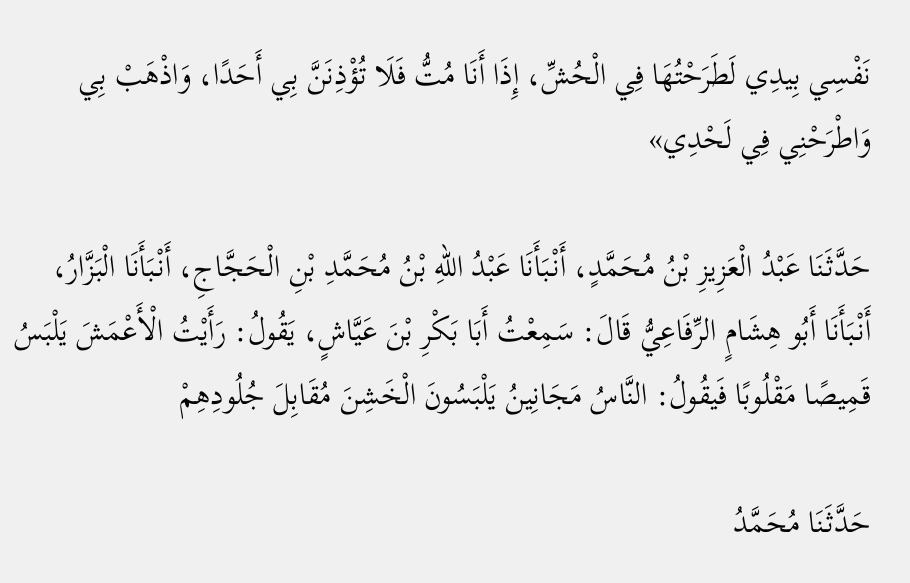نَفْسِي بِيدِي لَطَرَحْتُهَا فِي الْحُشِّ، إِذَا أَنَا مُتُّ فَلَا تُؤْذِنَنَّ بِي أَحَدًا، وَاذْهَبْ بِي وَاطْرَحْنِي فِي لَحْدِي»

حَدَّثَنَا عَبْدُ الْعَزِيزِ بْنُ مُحَمَّدٍ، أَنْبَأَنَا عَبْدُ اللهِ بْنُ مُحَمَّدِ بْنِ الْحَجَّاجِ، أَنْبَأَنَا الْبَزَّارُ، أَنْبَأَنَا أَبُو هِشَامٍ الرِّفَاعِيُّ قَالَ: سَمِعْتُ أَبَا بَكْرِ بْنَ عَيَّاشٍ، يَقُولُ: رَأَيْتُ الْأَعْمَشَ يَلْبَسُ قَمِيصًا مَقْلُوبًا فَيقُولُ: النَّاسُ مَجَانِينُ يَلْبَسُونَ الْخَشِنَ مُقَابِلَ جُلُودِهِمْ

حَدَّثَنَا مُحَمَّدُ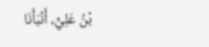بْنُ عَلِيٍّ، أَنْبَأَنَا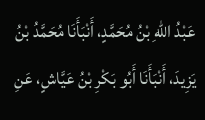عَبْدُ اللهِ بْنُ مُحَمَّدٍ، أَنْبَأَنَا مُحَمَّدُ بْنُ يَزِيدَ، أَنْبَأَنَا أَبُو بَكْرِ بْنُ عَيَّاشٍ، عَنِ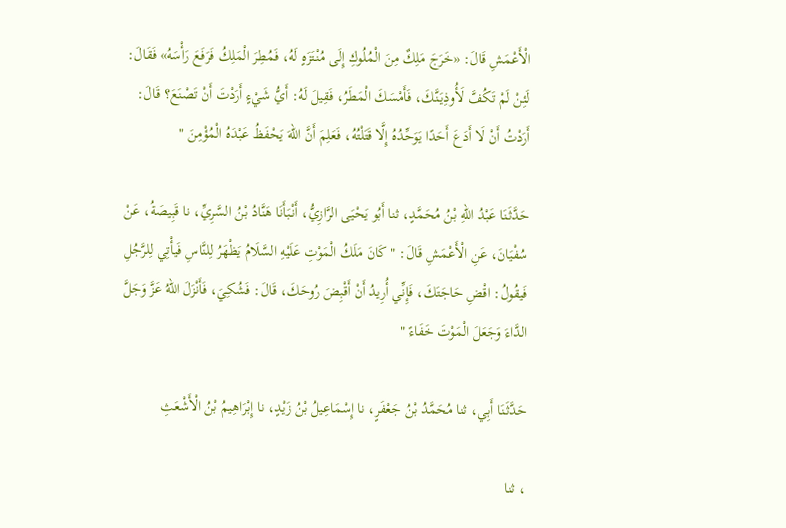الْأَعْمَشِ قَالَ: «خَرَجَ مَلِكٌ مِنَ الْمُلُوكِ إِلَى مُنْتَزَهٍ لَهُ، فَمُطِرَ الْمَلِكُ فَرَفَعَ رَأْسَهُ» فَقَالَ: لَئِنْ لَمْ تَكُفَّ لَأُوذِيَنَّكَ، فَأَمْسَكَ الْمَطَرُ، فَقِيلَ لَهُ: أَيُّ شَيْءٍ أَرَدْتَ أَنْ تَصْنَعَ؟ قَالَ: أَرَدْتُ أَنْ لَا أَدَعَ أَحَدًا يَوَحِّدُهُ إِلَّا قَتَلْتُهُ، فَعَلِمَ أَنَّ اللهَ يَحْفَظُ عَبْدَهُ الْمُؤْمِنَ "

حَدَّثَنَا عَبْدُ اللهِ بْنُ مُحَمَّدٍ، ثنا أَبُو يَحْيَى الرَّازِيُّ، أَنْبَأَنَا هَنَّادُ بْنُ السَّرِيِّ، نا قَبِيصَةُ، عَنْ سُفْيَانَ، عَنِ الْأَعْمَشِ قَالَ: " كَانَ مَلَكُ الْمَوْتِ عَلَيْهِ السَّلَامُ يَظْهَرُ لِلنَّاسِ فَيأْتِي لِلرَّجُلِ فَيقُولُ: اقْضِ حَاجَتَكَ، فَإِنِّي أُرِيدُ أَنْ أَقْبِضَ رُوحَكَ، قَالَ: فَشُكِيَ، فَأَنْزَلَ اللهُ عَزَّ وَجَلَّ الدَّاءَ وَجَعَلَ الْمَوْتَ خَفَاءً "

حَدَّثَنَا أَبِي، ثنا مُحَمَّدُ بْنُ جَعْفَرٍ، نا إِسْمَاعِيلُ بْنُ زَيْدٍ، نا إِبْرَاهِيمُ بْنُ الْأَشْعَثِ

، ثنا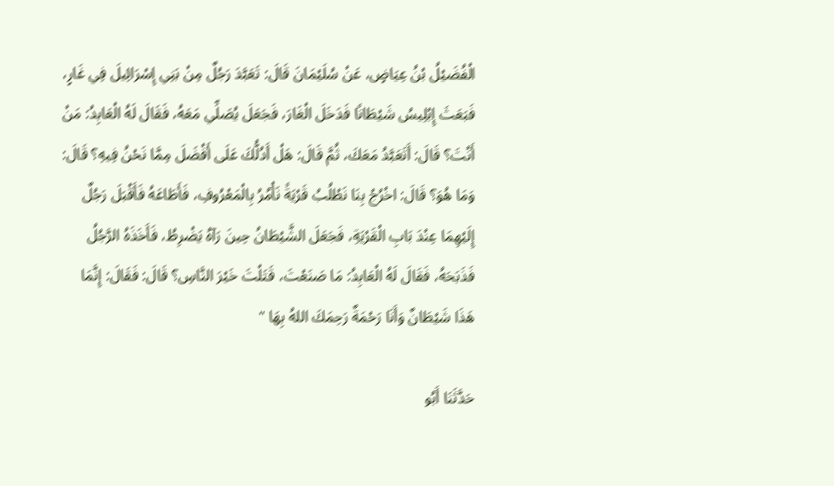الْفُضَيْلُ بْنُ عِيَاضٍ، عَنْ سُلَيْمَانَ قَالَ: تَعَبَّدَ رَجُلٌ مِنْ بَنِي إِسْرَائِيلَ فِي غَارٍ، فَبَعَثَ إِبْلِيسُ شَيْطَانًا فَدَخَلَ الْغَارَ، فَجَعَلَ يُصَلِّي مَعَهُ، فَقَالَ لَهُ الْعَابِدُ: مَنْ أَنْتَ؟ قَالَ: أَتَعَبَّدُ مَعَكَ، ثُمَّ قَالَ: هَلْ أَدُلُّكَ عَلَى أَفْضَلَ مِمَّا نَحْنُ فِيهِ؟ قَالَ: وَمَا هُوَ؟ قَالَ: اخْرُجْ بِنَا نَطْلُبُ قَرْيَةً نَأْمُرُ بِالْمَعْرُوفِ، فَأَطَاعَهُ فَأَقْبَلَ رَجُلٌ إِلَيْهِمَا عِنْدَ بَابِ الْقَرْيَةِ، فَجَعَلَ الشَّيْطَانُ حِينَ رَآهُ يَضْرِطُ، فَأَخَذَهُ الرَّجُلُ فَذَبَحَهُ، فَقَالَ لَهُ الْعَابِدُ: مَا صَنَعْتَ، قَتَلْتَ خَيْرَ النَّاسِ؟ قَالَ: فَقَالَ: إِنَّمَا هَذَا شَيْطَانٌ وَأَنَا رَحْمَةٌ رَحِمَكَ اللهُ بِهَا "

حَدَّثَنَا أَبُو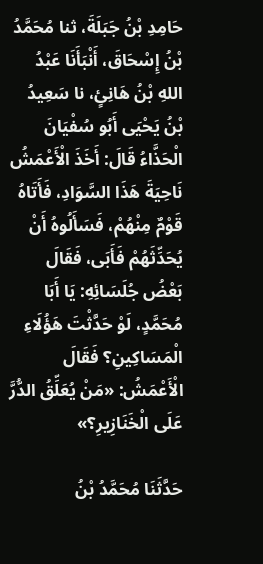حَامِدِ بْنُ جَبَلَةَ، ثنا مُحَمَّدُ بْنُ إِسْحَاقَ، أَنْبَأَنَا عَبْدُ اللهِ بْنُ هَانِئٍ، نا سَعِيدُ بْنُ يَحْيَى أَبُو سُفْيَانَ الْحَذَّاءُ قَالَ: أَخَذَ الْأَعْمَشُ نَاحِيَةَ هَذَا السَّوَادِ، فَأَتَاهُ قَوْمٌ مِنْهُمْ، فَسَأَلُوهُ أَنْ يُحَدِّثَهُمْ فَأَبَى، فَقَالَ بَعْضُ جُلَسَائِهِ: يَا أَبَا مُحَمَّدٍ، لَوْ حَدَّثْتَ هَؤُلَاءِ الْمَسَاكِينِ؟ فَقَالَ الْأَعْمَشُ: «مَنْ يُعَلِّقُ الدُّرَّ عَلَى الْخَنَازِيرِ؟»

حَدَّثَنَا مُحَمَّدُ بْنُ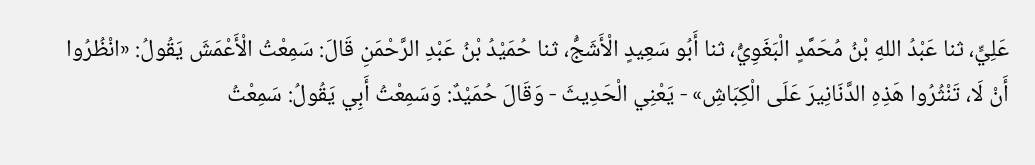عَلِيٍّ، ثنا عَبْدُ اللهِ بْنُ مُحَمَّدٍ الْبَغَوِيُّ، ثنا أَبُو سَعِيدٍ الْأَشَجُّ، ثنا حُمَيْدُ بْنُ عَبْدِ الرَّحْمَنِ قَالَ: سَمِعْتُ الْأَعْمَشَ يَقُولُ: «انْظُرُوا أَنْ لَا، تَنْثُرُوا هَذِهِ الدَّنَانِيرَ عَلَى الْكِبَاشِ» - يَعْنِي الْحَدِيثَ - وَقَالَ حُمَيْدٌ: وَسَمِعْتُ أَبِي يَقُولُ: سَمِعْتُ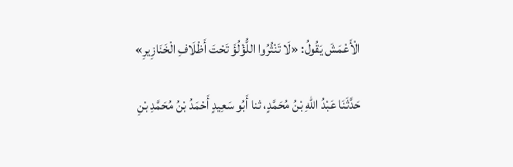الْأَعْمَشَ يَقُولُ: «لَا تَنْثُرُوا اللُّؤْلُؤَ تَحْتَ أَظْلَافِ الْخَنَازِيرِ»

حَدَّثَنَا عَبْدُ اللهِ بْنُ مُحَمَّدٍ، ثنا أَبُو سَعِيدٍ أَحْمَدُ بْنُ مُحَمَّدِ بْنِ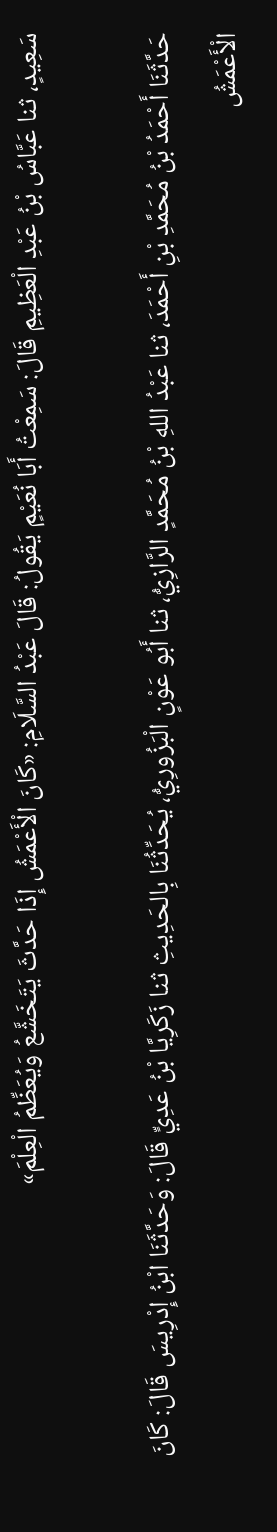سَعِيدٍ، ثنا عَبَّاسُ بْنُ عَبْدِ الْعَظِيمِ قَالَ: سَمِعْتُ أَبَا نُعَيْمٍ يَقُولُ: قَالَ عَبْدُ السَّلَامِ: «كَانَ الْأَعْمَشُ إِذَا حَدَّثَ يَتَخَشَّعُ وَيُعَظِّمُ الْعِلْمَ»

حَدَّثَنَا أَحْمَدُ بْنُ مُحَمَّدِ بْنِ أَحْمَدَ، ثنا عَبْدُ اللهِ بْنُ مُحَمَّدٍ الرَّازِيُّ، ثنا أَبُو عَوْنٍ الْبَزُورِيُّ، يُحَدِّثُنَا بِالحَدِيثِ ثنا زَكَرِيَّا بْنُ عَدِيٍّ قَالَ: وَحَدَّثَنَا ابْنُ إِدْرِيسَ قَالَ: كَانَ الْأَعْمَشُ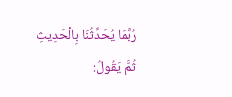رُبَّمَا يُحَدِّثُنَا بِالْحَدِيثِ ثُمَّ يَقُولُ: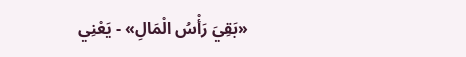«بَقِيَ رَأْسُ الْمَالِ» - يَعْنِي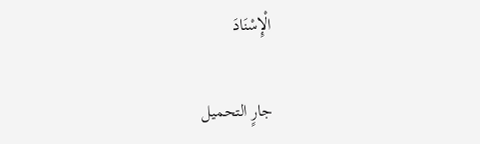الْإِسْنَادَ

جارٍ التحميل